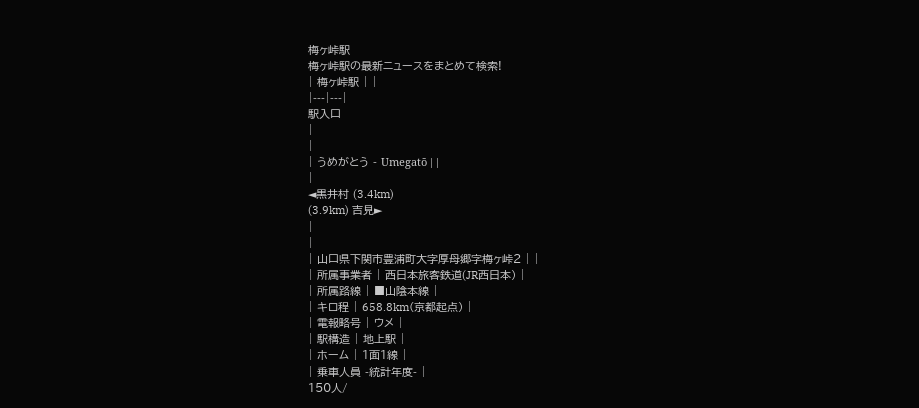梅ヶ峠駅
梅ヶ峠駅の最新ニュースをまとめて検索!
| 梅ヶ峠駅 | |
|---|---|
駅入口
|
|
| うめがとう - Umegatō | |
|
◄黒井村 (3.4km)
(3.9km) 吉見►
|
|
| 山口県下関市豊浦町大字厚母郷字梅ヶ峠2 | |
| 所属事業者 | 西日本旅客鉄道(JR西日本) |
| 所属路線 | ■山陰本線 |
| キロ程 | 658.8km(京都起点) |
| 電報略号 | ウメ |
| 駅構造 | 地上駅 |
| ホーム | 1面1線 |
| 乗車人員 -統計年度- |
150人/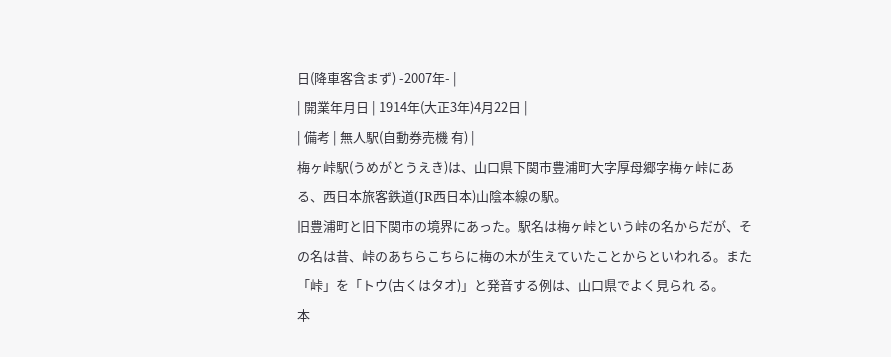日(降車客含まず) -2007年- |
| 開業年月日 | 1914年(大正3年)4月22日 |
| 備考 | 無人駅(自動券売機 有) |
梅ヶ峠駅(うめがとうえき)は、山口県下関市豊浦町大字厚母郷字梅ヶ峠にある、西日本旅客鉄道(JR西日本)山陰本線の駅。
旧豊浦町と旧下関市の境界にあった。駅名は梅ヶ峠という峠の名からだが、その名は昔、峠のあちらこちらに梅の木が生えていたことからといわれる。また「峠」を「トウ(古くはタオ)」と発音する例は、山口県でよく見られ る。
本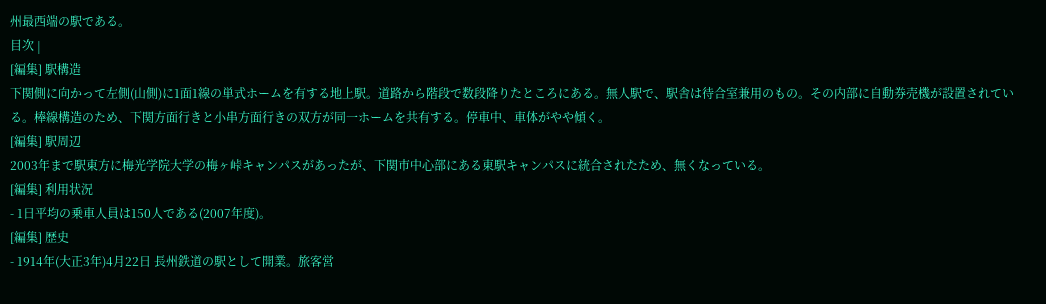州最西端の駅である。
目次 |
[編集] 駅構造
下関側に向かって左側(山側)に1面1線の単式ホームを有する地上駅。道路から階段で数段降りたところにある。無人駅で、駅舎は待合室兼用のもの。その内部に自動券売機が設置されている。棒線構造のため、下関方面行きと小串方面行きの双方が同一ホームを共有する。停車中、車体がやや傾く。
[編集] 駅周辺
2003年まで駅東方に梅光学院大学の梅ヶ峠キャンパスがあったが、下関市中心部にある東駅キャンパスに統合されたため、無くなっている。
[編集] 利用状況
- 1日平均の乗車人員は150人である(2007年度)。
[編集] 歴史
- 1914年(大正3年)4月22日 長州鉄道の駅として開業。旅客営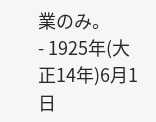業のみ。
- 1925年(大正14年)6月1日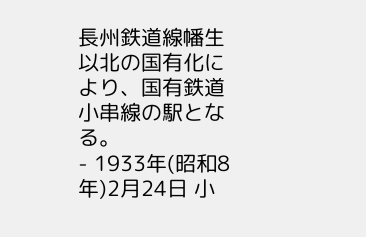長州鉄道線幡生以北の国有化により、国有鉄道小串線の駅となる。
- 1933年(昭和8年)2月24日 小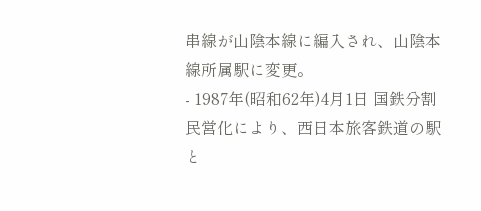串線が山陰本線に編入され、山陰本線所属駅に変更。
- 1987年(昭和62年)4月1日 国鉄分割民営化により、西日本旅客鉄道の駅と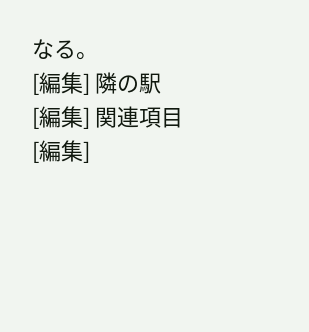なる。
[編集] 隣の駅
[編集] 関連項目
[編集]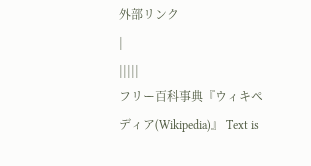外部リンク
|
|||||
フリー百科事典『ウィキペディア(Wikipedia)』 Text is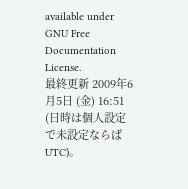available under GNU Free Documentation License.
最終更新 2009年6月5日 (金) 16:51 (日時は個人設定で未設定ならばUTC)。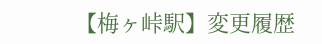【梅ヶ峠駅】変更履歴